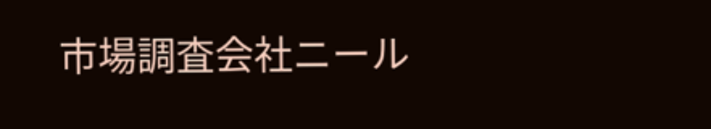市場調査会社ニール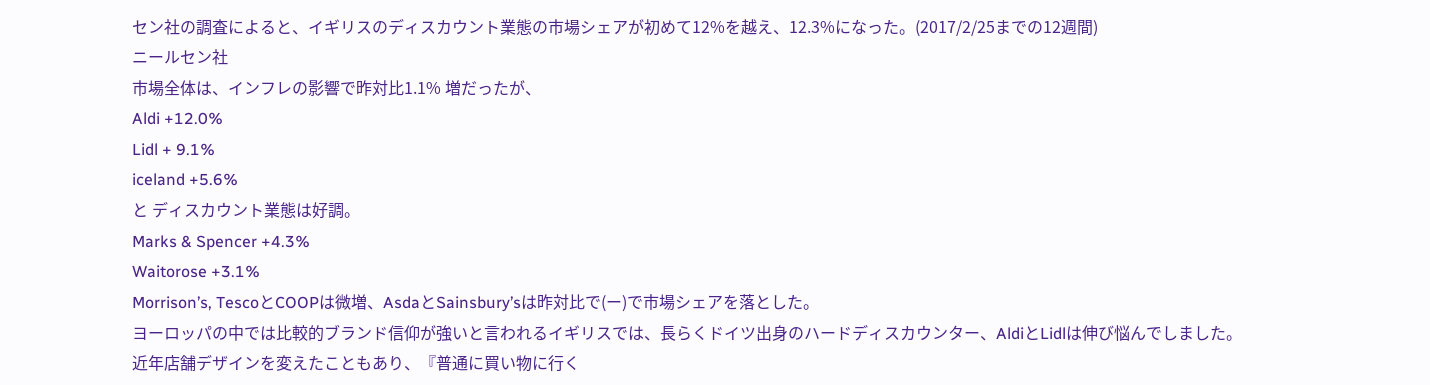セン社の調査によると、イギリスのディスカウント業態の市場シェアが初めて12%を越え、12.3%になった。(2017/2/25までの12週間)
ニールセン社
市場全体は、インフレの影響で昨対比1.1% 増だったが、
Aldi +12.0%
Lidl + 9.1%
iceland +5.6%
と ディスカウント業態は好調。
Marks & Spencer +4.3%
Waitorose +3.1%
Morrison’s, TescoとCOOPは微増、AsdaとSainsbury’sは昨対比で(ー)で市場シェアを落とした。
ヨーロッパの中では比較的ブランド信仰が強いと言われるイギリスでは、長らくドイツ出身のハードディスカウンター、AldiとLidlは伸び悩んでしました。
近年店舗デザインを変えたこともあり、『普通に買い物に行く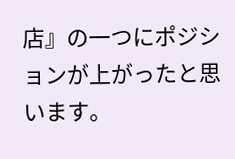店』の一つにポジションが上がったと思います。